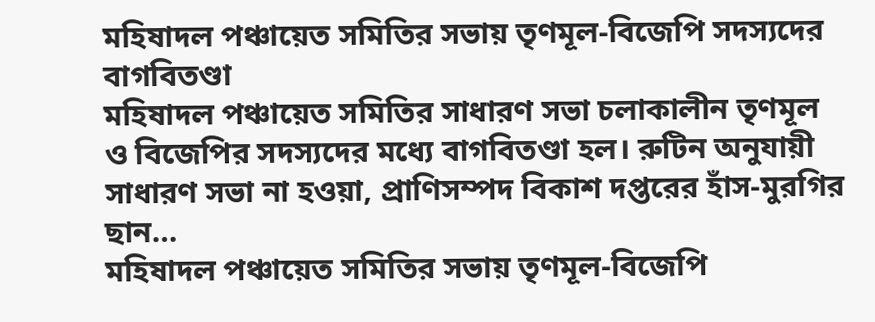মহিষাদল পঞ্চায়েত সমিতির সভায় তৃণমূল-বিজেপি সদস্যদের বাগবিতণ্ডা
মহিষাদল পঞ্চায়েত সমিতির সাধারণ সভা চলাকালীন তৃণমূল ও বিজেপির সদস্যদের মধ্যে বাগবিতণ্ডা হল। রুটিন অনুযায়ী সাধারণ সভা না হওয়া, প্রাণিসম্পদ বিকাশ দপ্তরের হাঁস-মুরগির ছান…
মহিষাদল পঞ্চায়েত সমিতির সভায় তৃণমূল-বিজেপি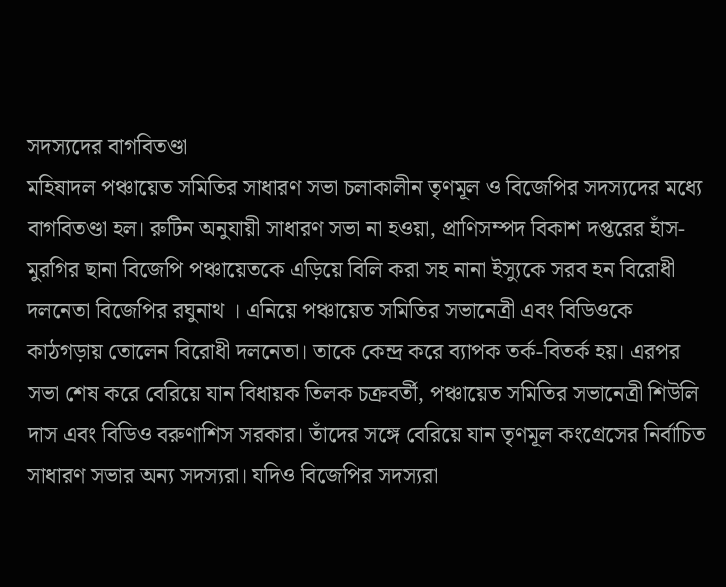সদস্যদের বাগবিতণ্ডা
মহিষাদল পঞ্চায়েত সমিতির সাধারণ সভা চলাকালীন তৃণমূল ও বিজেপির সদস্যদের মধ্যে বাগবিতণ্ডা হল। রুটিন অনুযায়ী সাধারণ সভা না হওয়া, প্রাণিসম্পদ বিকাশ দপ্তরের হাঁস-মুরগির ছানা বিজেপি পঞ্চায়েতকে এড়িয়ে বিলি করা সহ নানা ইস্যুকে সরব হন বিরোধী দলনেতা বিজেপির রঘুনাথ । এনিয়ে পঞ্চায়েত সমিতির সভানেত্রী এবং বিডিওকে কাঠগড়ায় তোলেন বিরোধী দলনেতা। তাকে কেন্দ্র করে ব্যাপক তর্ক-বিতর্ক হয়। এরপর সভা শেষ করে বেরিয়ে যান বিধায়ক তিলক চক্রবর্তী, পঞ্চায়েত সমিতির সভানেত্রী শিউলি দাস এবং বিডিও বরুণাশিস সরকার। তাঁদের সঙ্গে বেরিয়ে যান তৃণমূল কংগ্রেসের নির্বাচিত সাধারণ সভার অন্য সদস্যরা। যদিও বিজেপির সদস্যরা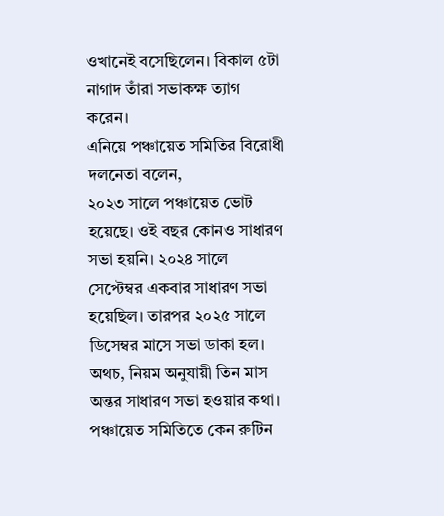ওখানেই বসেছিলেন। বিকাল ৫টা নাগাদ তাঁরা সভাকক্ষ ত্যাগ করেন।
এনিয়ে পঞ্চায়েত সমিতির বিরোধী দলনেতা বলেন,
২০২৩ সালে পঞ্চায়েত ভোট হয়েছে। ওই বছর কোনও সাধারণ সভা হয়নি। ২০২৪ সালে সেপ্টেম্বর একবার সাধারণ সভা হয়েছিল। তারপর ২০২৫ সালে ডিসেম্বর মাসে সভা ডাকা হল। অথচ, নিয়ম অনুযায়ী তিন মাস অন্তর সাধারণ সভা হওয়ার কথা। পঞ্চায়েত সমিতিতে কেন রুটিন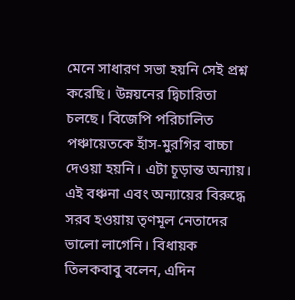মেনে সাধারণ সভা হয়নি সেই প্রশ্ন করেছি। উন্নয়নের দ্বিচারিতা চলছে। বিজেপি পরিচালিত পঞ্চায়েতকে হাঁস-মুরগির বাচ্চা দেওয়া হয়নি। এটা চূড়ান্ত অন্যায়। এই বঞ্চনা এবং অন্যায়ের বিরুদ্ধে সরব হওয়ায় তৃণমূল নেতাদের ভালো লাগেনি। বিধায়ক তিলকবাবু বলেন, এদিন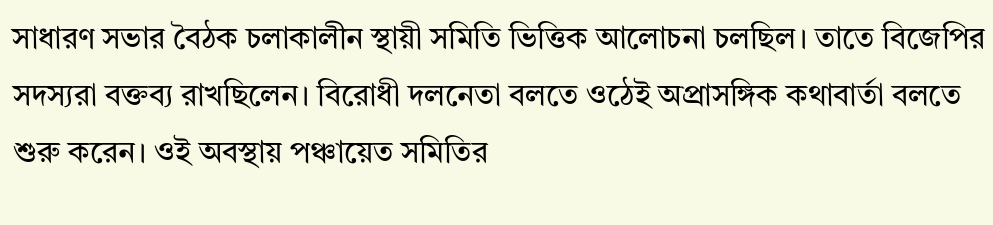সাধারণ সভার বৈঠক চলাকালীন স্থায়ী সমিতি ভিত্তিক আলোচনা চলছিল। তাতে বিজেপির সদস্যরা বক্তব্য রাখছিলেন। বিরোধী দলনেতা বলতে ওঠেই অপ্রাসঙ্গিক কথাবার্তা বলতে শুরু করেন। ওই অবস্থায় পঞ্চায়েত সমিতির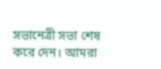সভানেত্রী সভা শেষ করে দেন। আমরা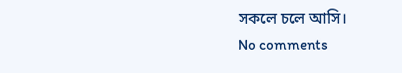সকলে চলে আসি।
No comments